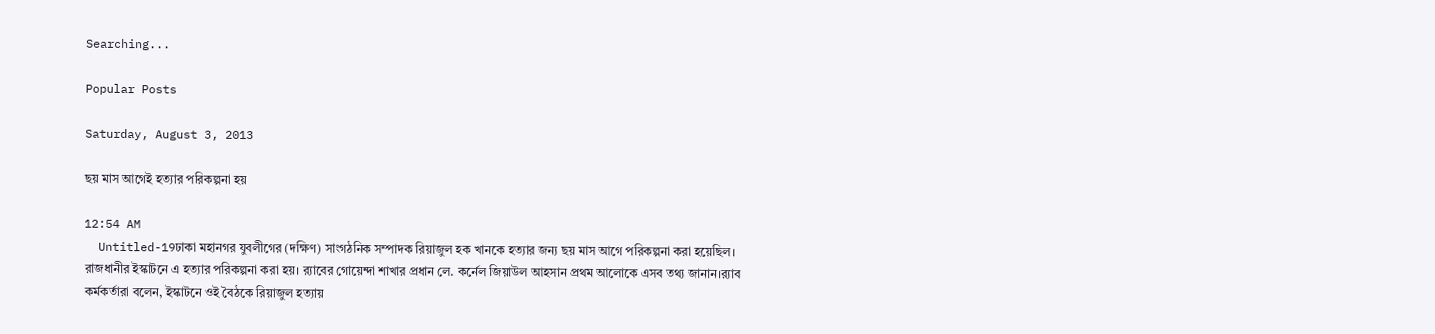Searching...

Popular Posts

Saturday, August 3, 2013

ছয় মাস আগেই হত্যার পরিকল্পনা হয়

12:54 AM
  Untitled-19ঢাকা মহানগর যুবলীগের (দক্ষিণ) সাংগঠনিক সম্পাদক রিয়াজুল হক খানকে হত্যার জন্য ছয় মাস আগে পরিকল্পনা করা হয়েছিল। রাজধানীর ইস্কাটনে এ হত্যার পরিকল্পনা করা হয়। র‌্যাবের গোয়েন্দা শাখার প্রধান লে. কর্নেল জিয়াউল আহসান প্রথম আলোকে এসব তথ্য জানান।র‌্যাব কর্মকর্তারা বলেন, ইস্কাটনে ওই বৈঠকে রিয়াজুল হত্যায়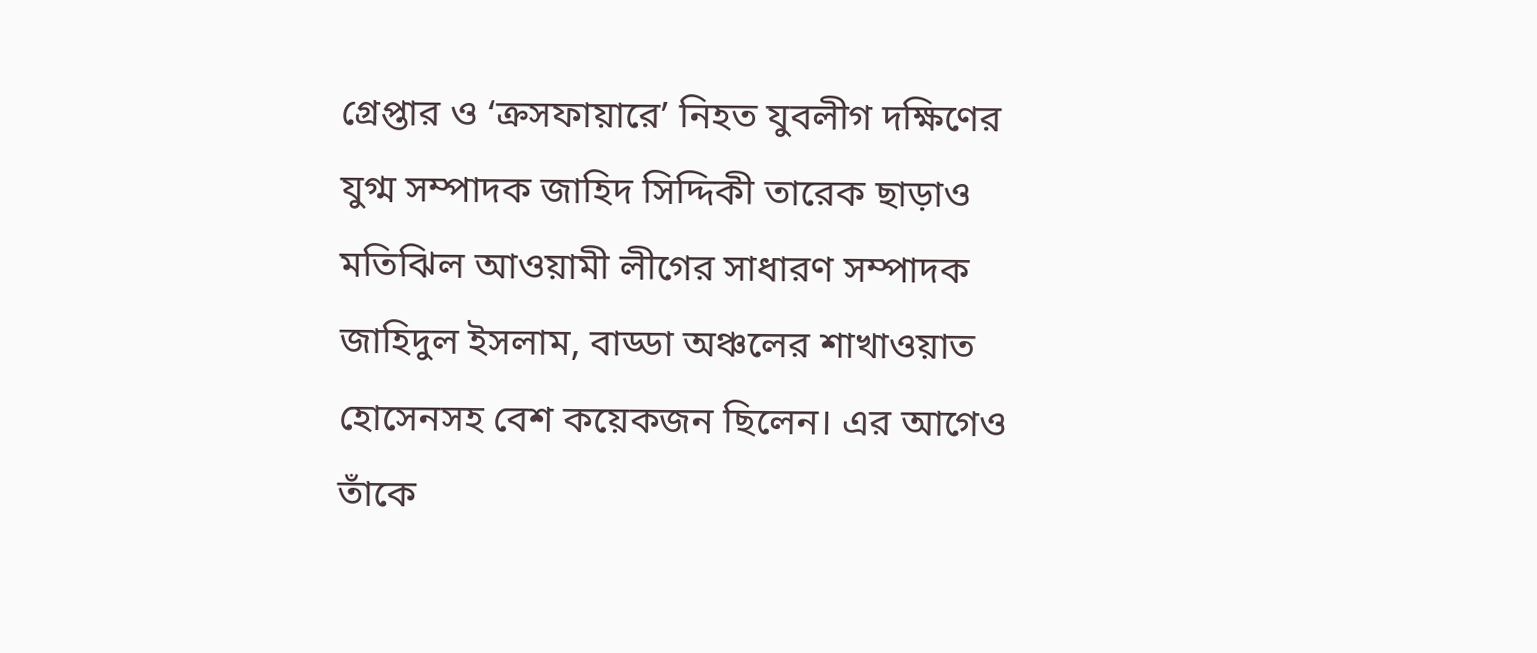গ্রেপ্তার ও ‘ক্রসফায়ারে’ নিহত যুবলীগ দক্ষিণের যুগ্ম সম্পাদক জাহিদ সিদ্দিকী তারেক ছাড়াও মতিঝিল আওয়ামী লীগের সাধারণ সম্পাদক জাহিদুল ইসলাম, বাড্ডা অঞ্চলের শাখাওয়াত হোসেনসহ বেশ কয়েকজন ছিলেন। এর আগেও তাঁকে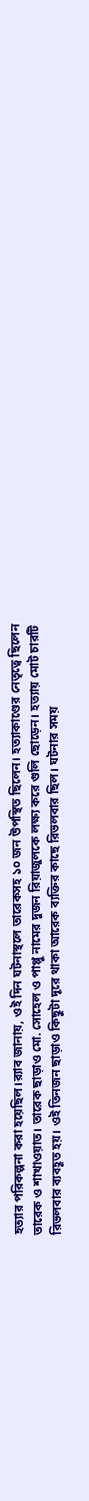হত্যার পরিকল্পনা করা হয়েছিল।র‌্যাব জানায়, ওই দিন ঘটনাস্থলে তারেকসহ ১০ জন উপস্থিত ছিলেন। হত্যাকাণ্ডের নেতৃত্বে ছিলেন তারেক ও শাখাওয়াত। তারেক ছাড়াও মো. সোহেল ও পাপ্পু নামের দুজন রিয়াজুলকে লক্ষ্য করে গুলি ছোড়েন। হত্যায় মোট চারটি রিভলবার ব্যবহূত হয়। ওই তিনজন ছাড়াও কিছুটা দূরে থাকা আরেক ব্যক্তির কাছে রিভলবার ছিল। ঘটনার সময়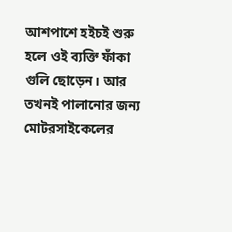আশপাশে হইচই শুরু হলে ওই ব্যক্তি ফাঁকা গুলি ছোড়েন। আর তখনই পালানোর জন্য মোটরসাইকেলের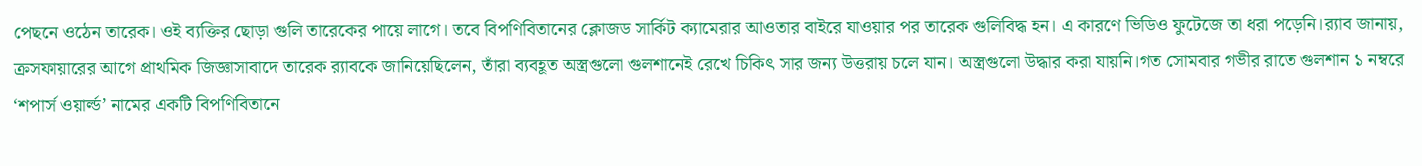পেছনে ওঠেন তারেক। ওই ব্যক্তির ছোড়া গুলি তারেকের পায়ে লাগে। তবে বিপণিবিতানের ক্লোজড সার্কিট ক্যামেরার আওতার বাইরে যাওয়ার পর তারেক গুলিবিদ্ধ হন। এ কারণে ভিডিও ফুটেজে তা ধরা পড়েনি।র‌্যাব জানায়, ক্রসফায়ারের আগে প্রাথমিক জিজ্ঞাসাবাদে তারেক র‌্যাবকে জানিয়েছিলেন, তাঁরা ব্যবহূত অস্ত্রগুলো গুলশানেই রেখে চিকিৎ সার জন্য উত্তরায় চলে যান। অস্ত্রগুলো উদ্ধার করা যায়নি।গত সোমবার গভীর রাতে গুলশান ১ নম্বরে ‘শপার্স ওয়ার্ল্ড’ নামের একটি বিপণিবিতানে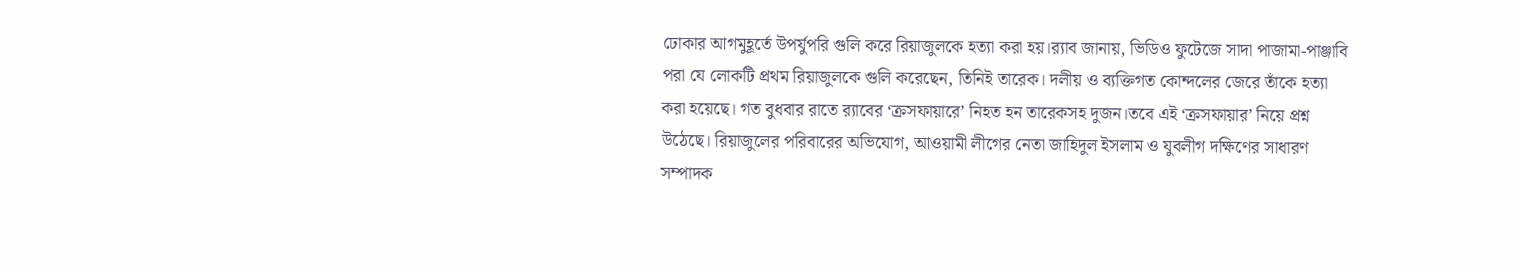ঢোকার আগমুহূর্তে উপর্যুপরি গুলি করে রিয়াজুলকে হত্যা করা হয়।র‌্যাব জানায়, ভিডিও ফুটেজে সাদা পাজামা-পাঞ্জাবি পরা যে লোকটি প্রথম রিয়াজুলকে গুলি করেছেন, তিনিই তারেক। দলীয় ও ব্যক্তিগত কোন্দলের জেরে তাঁকে হত্যা করা হয়েছে। গত বুধবার রাতে র‌্যাবের ‘ক্রসফায়ারে’ নিহত হন তারেকসহ দুজন।তবে এই ‘ক্রসফায়ার’ নিয়ে প্রশ্ন উঠেছে। রিয়াজুলের পরিবারের অভিযোগ, আওয়ামী লীগের নেতা জাহিদুল ইসলাম ও যুবলীগ দক্ষিণের সাধারণ সম্পাদক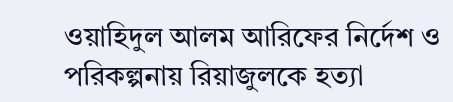ওয়াহিদুল আলম আরিফের নির্দেশ ও পরিকল্পনায় রিয়াজুলকে হত্যা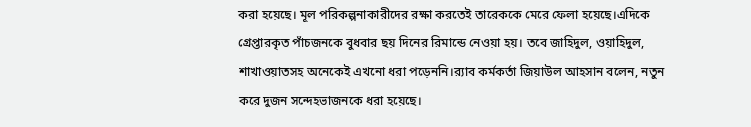করা হয়েছে। মূল পরিকল্পনাকারীদের রক্ষা করতেই তারেককে মেরে ফেলা হয়েছে।এদিকে গ্রেপ্তারকৃত পাঁচজনকে বুধবার ছয় দিনের রিমান্ডে নেওয়া হয়। তবে জাহিদুল, ওয়াহিদুল, শাখাওয়াতসহ অনেকেই এখনো ধরা পড়েননি।র‌্যাব কর্মকর্তা জিয়াউল আহসান বলেন, নতুন করে দুজন সন্দেহভাজনকে ধরা হয়েছে।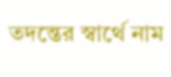তদন্তের স্বার্থে নাম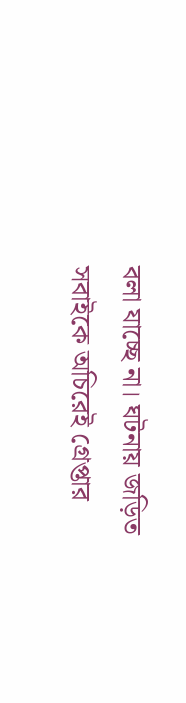বলা যাচ্ছে না। ঘটনায় জড়িত সবাইকে অচিরেই গ্রেপ্তার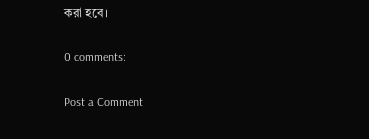করা হবে।

0 comments:

Post a Comment